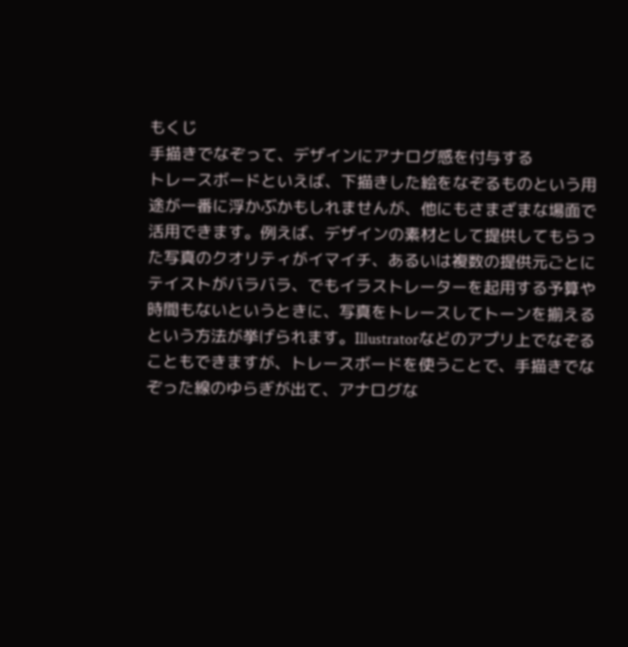もくじ
手描きでなぞって、デザインにアナログ感を付与する
トレースボードといえば、下描きした絵をなぞるものという用途が一番に浮かぶかもしれませんが、他にもさまざまな場面で活用できます。例えば、デザインの素材として提供してもらった写真のクオリティがイマイチ、あるいは複数の提供元ごとにテイストがバラバラ、でもイラストレーターを起用する予算や時間もないというときに、写真をトレースしてトーンを揃えるという方法が挙げられます。Illustratorなどのアプリ上でなぞることもできますが、トレースボードを使うことで、手描きでなぞった線のゆらぎが出て、アナログな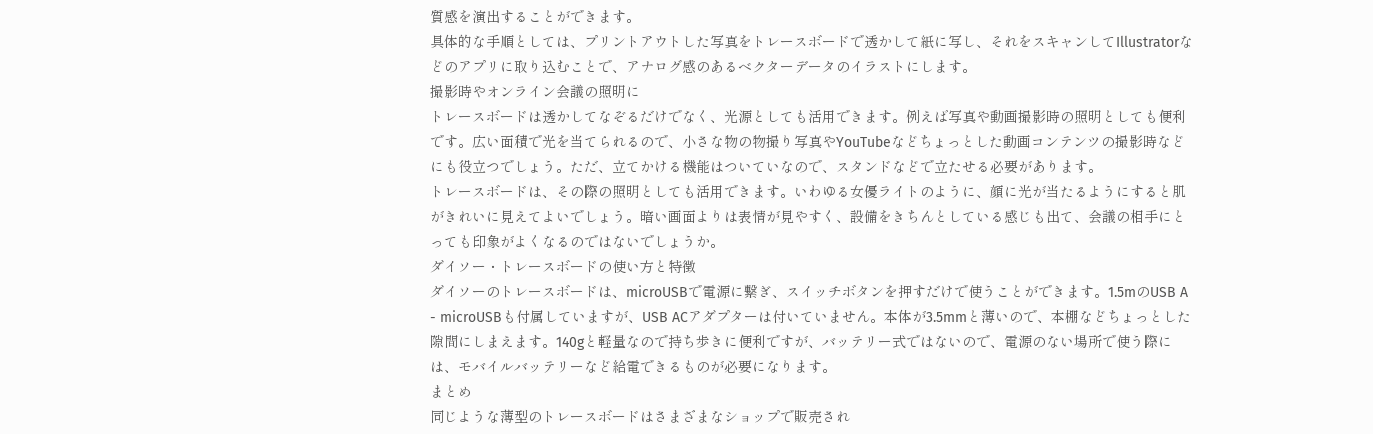質感を演出することができます。
具体的な手順としては、プリントアウトした写真をトレースボードで透かして紙に写し、それをスキャンしてIllustratorなどのアプリに取り込むことで、アナログ感のあるベクターデータのイラストにします。
撮影時やオンライン会議の照明に
トレースボードは透かしてなぞるだけでなく、光源としても活用できます。例えば写真や動画撮影時の照明としても便利です。広い面積で光を当てられるので、小さな物の物撮り写真やYouTubeなどちょっとした動画コンテンツの撮影時などにも役立つでしょう。ただ、立てかける機能はついていなので、スタンドなどで立たせる必要があります。
トレースボードは、その際の照明としても活用できます。いわゆる女優ライトのように、顔に光が当たるようにすると肌がきれいに見えてよいでしょう。暗い画面よりは表情が見やすく、設備をきちんとしている感じも出て、会議の相手にとっても印象がよくなるのではないでしょうか。
ダイソー・トレースボードの使い方と特徴
ダイソーのトレースボードは、microUSBで電源に繋ぎ、スイッチボタンを押すだけで使うことができます。1.5mのUSB A - microUSBも付属していますが、USB ACアダプターは付いていません。本体が3.5mmと薄いので、本棚などちょっとした隙間にしまえます。140gと軽量なので持ち歩きに便利ですが、バッテリー式ではないので、電源のない場所で使う際には、モバイルバッテリーなど給電できるものが必要になります。
まとめ
同じような薄型のトレースボードはさまざまなショップで販売され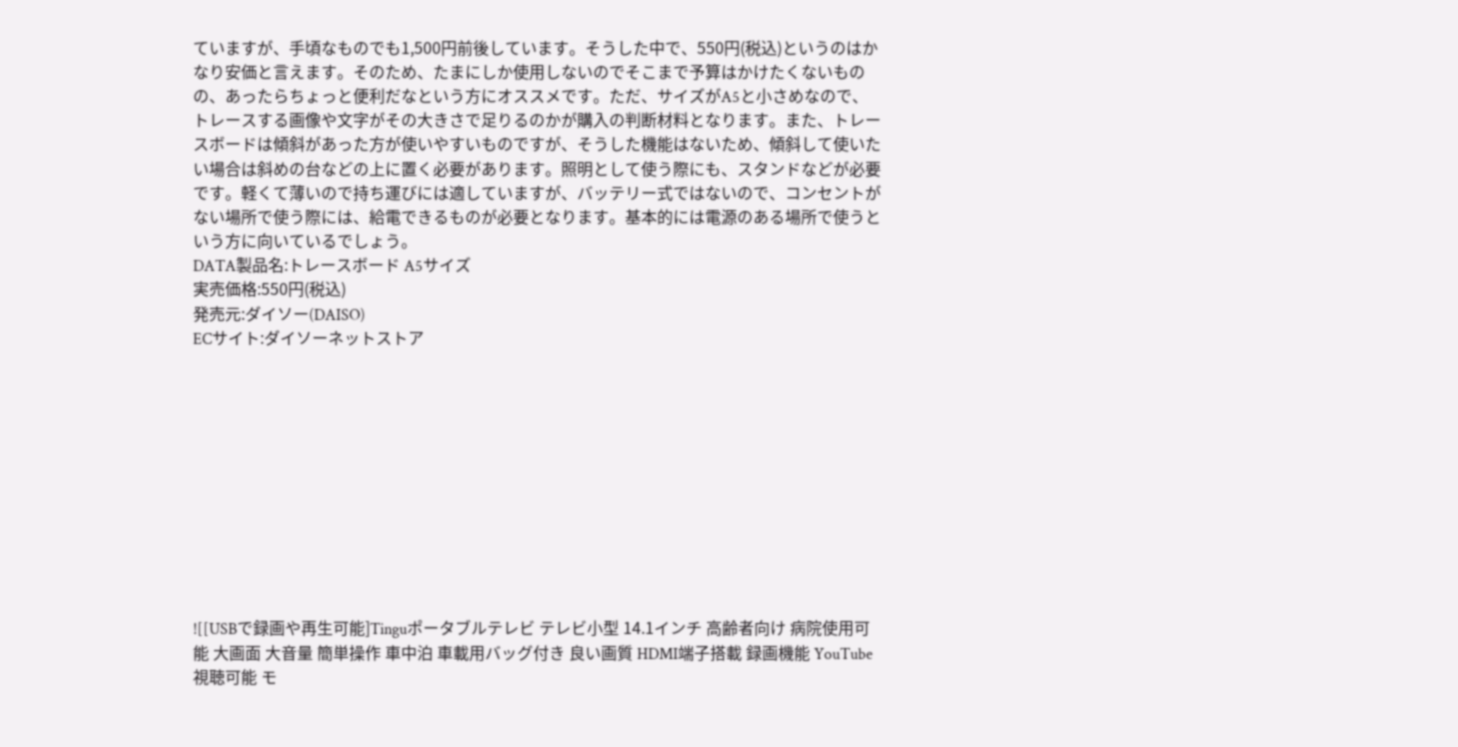ていますが、手頃なものでも1,500円前後しています。そうした中で、550円(税込)というのはかなり安価と言えます。そのため、たまにしか使用しないのでそこまで予算はかけたくないものの、あったらちょっと便利だなという方にオススメです。ただ、サイズがA5と小さめなので、トレースする画像や文字がその大きさで足りるのかが購入の判断材料となります。また、トレースボードは傾斜があった方が使いやすいものですが、そうした機能はないため、傾斜して使いたい場合は斜めの台などの上に置く必要があります。照明として使う際にも、スタンドなどが必要です。軽くて薄いので持ち運びには適していますが、バッテリー式ではないので、コンセントがない場所で使う際には、給電できるものが必要となります。基本的には電源のある場所で使うという方に向いているでしょう。
DATA製品名:トレースボード A5サイズ
実売価格:550円(税込)
発売元:ダイソー(DAISO)
ECサイト:ダイソーネットストア











![[USBで録画や再生可能]Tinguポータブルテレビ テレビ小型 14.1インチ 高齢者向け 病院使用可能 大画面 大音量 簡単操作 車中泊 車載用バッグ付き 良い画質 HDMI端子搭載 録画機能 YouTube視聴可能 モ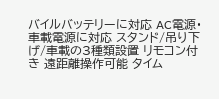バイルバッテリーに対応 AC電源・車載電源に対応 スタンド/吊り下げ/車載の3種類設置 リモコン付き 遠距離操作可能 タイム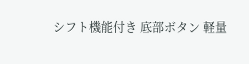シフト機能付き 底部ボタン 軽量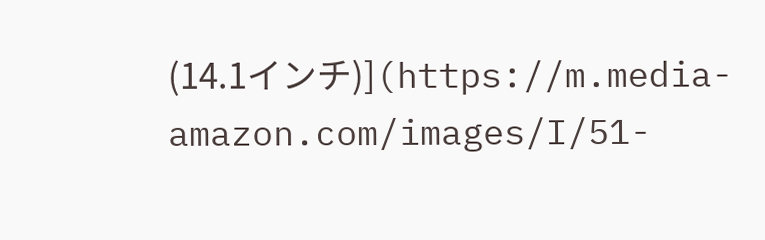(14.1インチ)](https://m.media-amazon.com/images/I/51-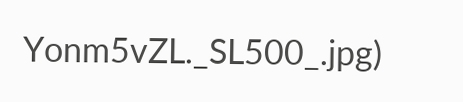Yonm5vZL._SL500_.jpg)